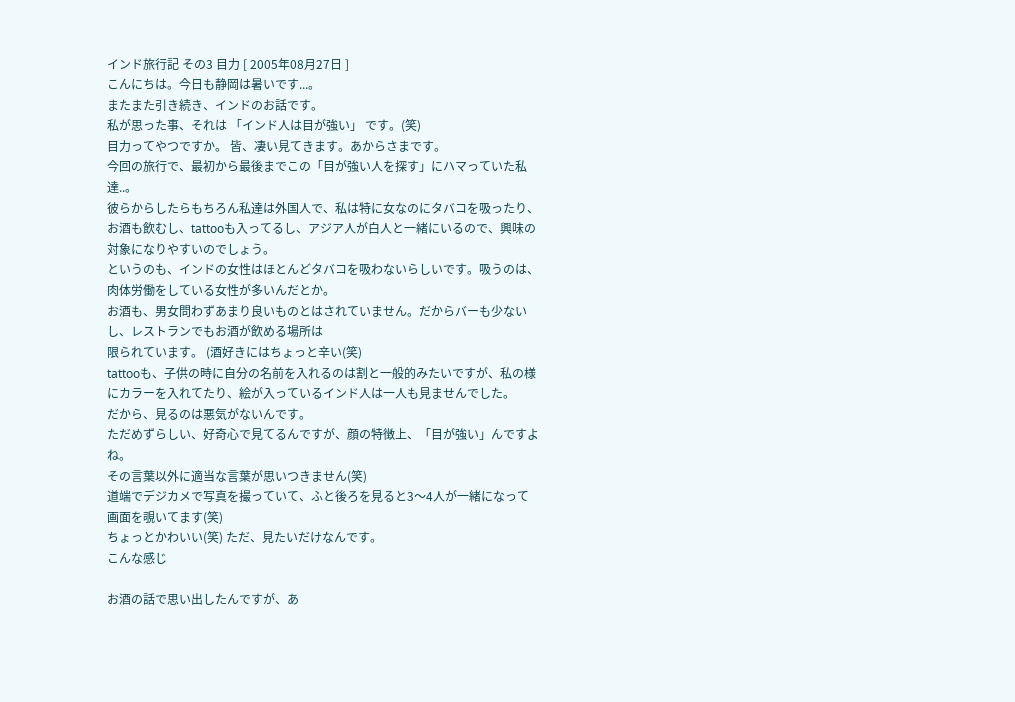インド旅行記 その3 目力 [ 2005年08月27日 ]
こんにちは。今日も静岡は暑いです...。
またまた引き続き、インドのお話です。
私が思った事、それは 「インド人は目が強い」 です。(笑)
目力ってやつですか。 皆、凄い見てきます。あからさまです。
今回の旅行で、最初から最後までこの「目が強い人を探す」にハマっていた私達..。
彼らからしたらもちろん私達は外国人で、私は特に女なのにタバコを吸ったり、
お酒も飲むし、tattooも入ってるし、アジア人が白人と一緒にいるので、興味の対象になりやすいのでしょう。
というのも、インドの女性はほとんどタバコを吸わないらしいです。吸うのは、肉体労働をしている女性が多いんだとか。
お酒も、男女問わずあまり良いものとはされていません。だからバーも少ないし、レストランでもお酒が飲める場所は
限られています。 (酒好きにはちょっと辛い(笑)
tattooも、子供の時に自分の名前を入れるのは割と一般的みたいですが、私の様にカラーを入れてたり、絵が入っているインド人は一人も見ませんでした。
だから、見るのは悪気がないんです。
ただめずらしい、好奇心で見てるんですが、顔の特徴上、「目が強い」んですよね。
その言葉以外に適当な言葉が思いつきません(笑)
道端でデジカメで写真を撮っていて、ふと後ろを見ると3〜4人が一緒になって画面を覗いてます(笑)
ちょっとかわいい(笑) ただ、見たいだけなんです。
こんな感じ

お酒の話で思い出したんですが、あ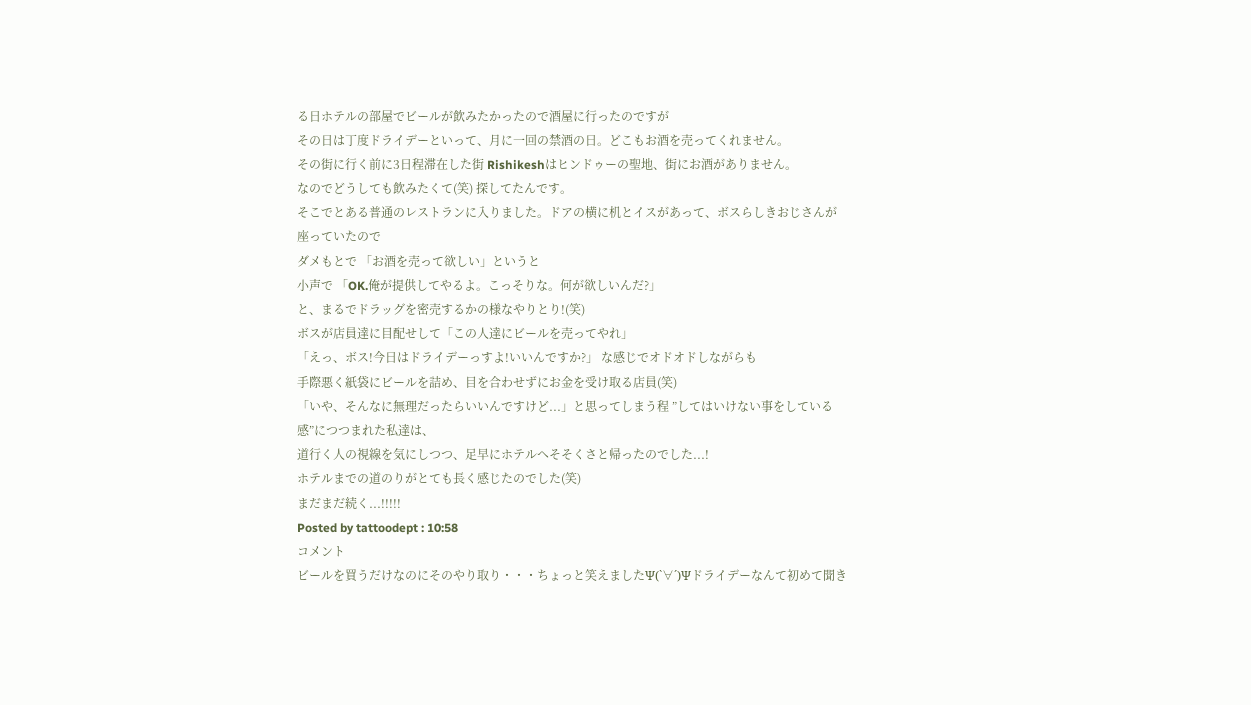る日ホテルの部屋でビールが飲みたかったので酒屋に行ったのですが
その日は丁度ドライデーといって、月に一回の禁酒の日。どこもお酒を売ってくれません。
その街に行く前に3日程滞在した街 Rishikeshはヒンドゥーの聖地、街にお酒がありません。
なのでどうしても飲みたくて(笑) 探してたんです。
そこでとある普通のレストランに入りました。ドアの横に机とイスがあって、ボスらしきおじさんが座っていたので
ダメもとで 「お酒を売って欲しい」というと
小声で 「OK.俺が提供してやるよ。こっそりな。何が欲しいんだ?」
と、まるでドラッグを密売するかの様なやりとり!(笑)
ボスが店員達に目配せして「この人達にビールを売ってやれ」
「えっ、ボス!今日はドライデーっすよ!いいんですか?」 な感じでオドオドしながらも
手際悪く紙袋にビールを詰め、目を合わせずにお金を受け取る店員(笑)
「いや、そんなに無理だったらいいんですけど...」と思ってしまう程 ”してはいけない事をしている感”につつまれた私達は、
道行く人の視線を気にしつつ、足早にホテルへそそくさと帰ったのでした...!
ホテルまでの道のりがとても長く感じたのでした(笑)
まだまだ続く...!!!!!
Posted by tattoodept : 10:58
コメント
ビールを買うだけなのにそのやり取り・・・ちょっと笑えましたΨ(`∀´)Ψドライデーなんて初めて聞き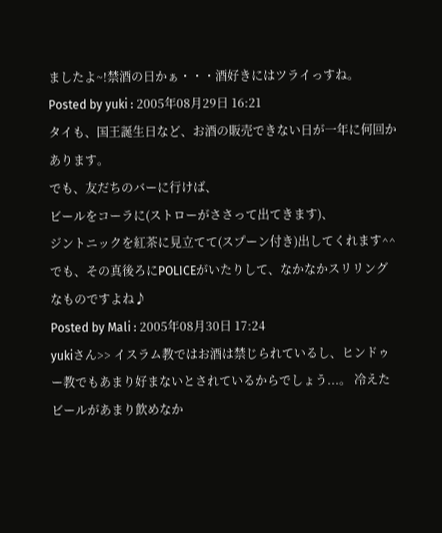ましたよ~!禁酒の日かぁ・・・酒好きにはツライっすね。
Posted by yuki : 2005年08月29日 16:21
タイも、国王誕生日など、お酒の販売できない日が一年に何回かあります。
でも、友だちのバーに行けば、
ビールをコーラに(ストローがささって出てきます)、
ジントニックを紅茶に見立てて(スプーン付き)出してくれます^^
でも、その真後ろにPOLICEがいたりして、なかなかスリリングなものですよね♪
Posted by Mali : 2005年08月30日 17:24
yukiさん>> イスラム教ではお酒は禁じられているし、ヒンドゥー教でもあまり好まないとされているからでしょう...。 冷えたビールがあまり飲めなか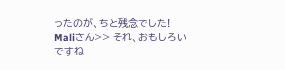ったのが、ちと残念でした!
Maliさん>> それ、おもしろいですね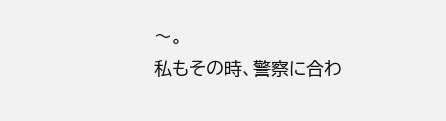〜。
私もその時、警察に合わ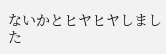ないかとヒヤヒヤしました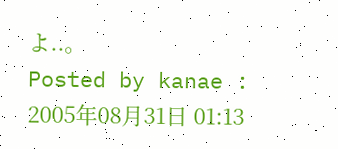よ..。
Posted by kanae : 2005年08月31日 01:13